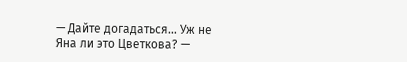— Дайте догадаться… Уж не Яна ли это Цветкова? —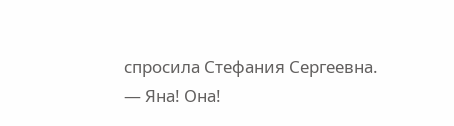спросила Стефания Сергеевна.
— Яна! Она!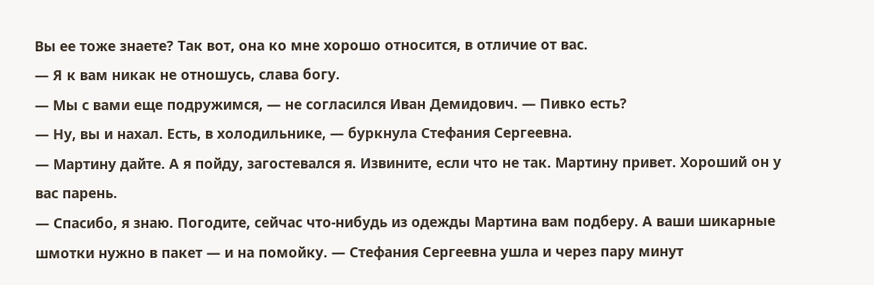Вы ее тоже знаете? Так вот, она ко мне хорошо относится, в отличие от вас.
— Я к вам никак не отношусь, слава богу.
— Мы с вами еще подружимся, — не согласился Иван Демидович. — Пивко есть?
— Ну, вы и нахал. Есть, в холодильнике, — буркнула Стефания Сергеевна.
— Мартину дайте. А я пойду, загостевался я. Извините, если что не так. Мартину привет. Хороший он у вас парень.
— Спасибо, я знаю. Погодите, сейчас что-нибудь из одежды Мартина вам подберу. А ваши шикарные шмотки нужно в пакет — и на помойку. — Стефания Сергеевна ушла и через пару минут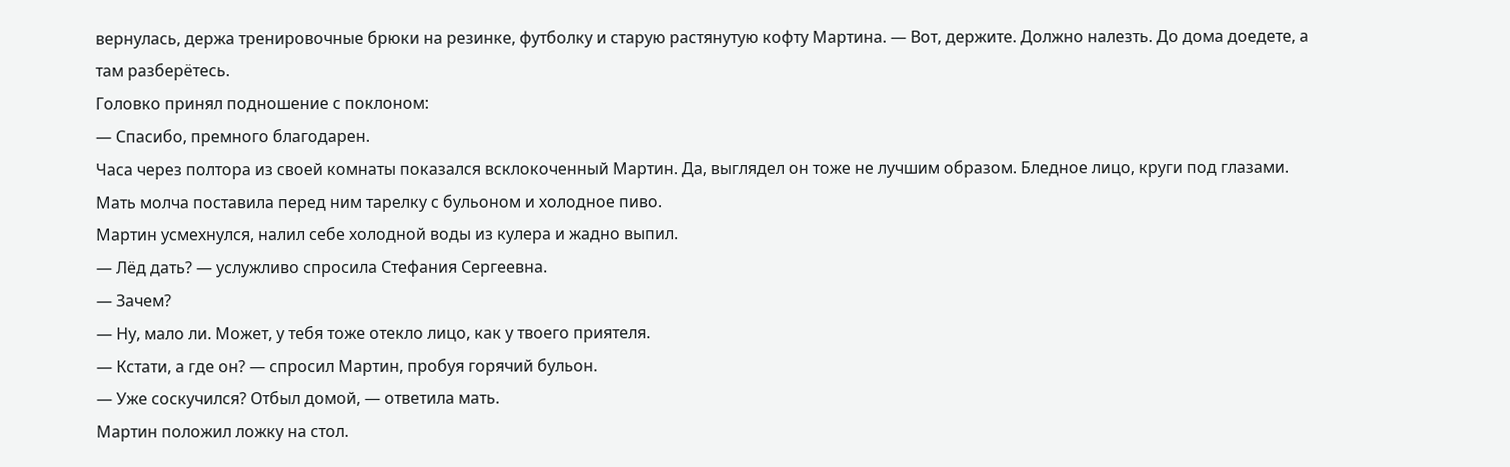вернулась, держа тренировочные брюки на резинке, футболку и старую растянутую кофту Мартина. — Вот, держите. Должно налезть. До дома доедете, а там разберётесь.
Головко принял подношение с поклоном:
— Спасибо, премного благодарен.
Часа через полтора из своей комнаты показался всклокоченный Мартин. Да, выглядел он тоже не лучшим образом. Бледное лицо, круги под глазами. Мать молча поставила перед ним тарелку с бульоном и холодное пиво.
Мартин усмехнулся, налил себе холодной воды из кулера и жадно выпил.
— Лёд дать? — услужливо спросила Стефания Сергеевна.
— Зачем?
— Ну, мало ли. Может, у тебя тоже отекло лицо, как у твоего приятеля.
— Кстати, а где он? — спросил Мартин, пробуя горячий бульон.
— Уже соскучился? Отбыл домой, — ответила мать.
Мартин положил ложку на стол.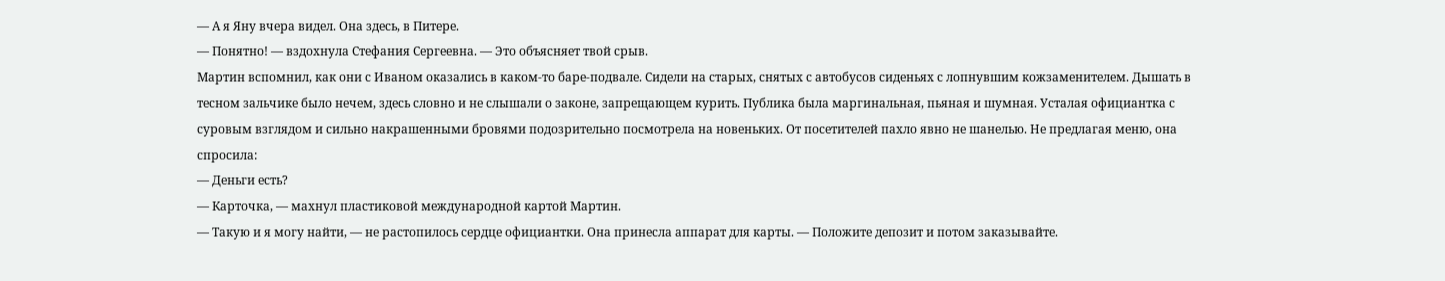— А я Яну вчера видел. Она здесь, в Питере.
— Понятно! — вздохнула Стефания Сергеевна. — Это объясняет твой срыв.
Мартин вспомнил, как они с Иваном оказались в каком-то баре-подвале. Сидели на старых, снятых с автобусов сиденьях с лопнувшим кожзаменителем. Дышать в тесном зальчике было нечем, здесь словно и не слышали о законе, запрещающем курить. Публика была маргинальная, пьяная и шумная. Усталая официантка с суровым взглядом и сильно накрашенными бровями подозрительно посмотрела на новеньких. От посетителей пахло явно не шанелью. Не предлагая меню, она спросила:
— Деньги есть?
— Карточка, — махнул пластиковой международной картой Мартин.
— Такую и я могу найти, — не растопилось сердце официантки. Она принесла аппарат для карты. — Положите депозит и потом заказывайте.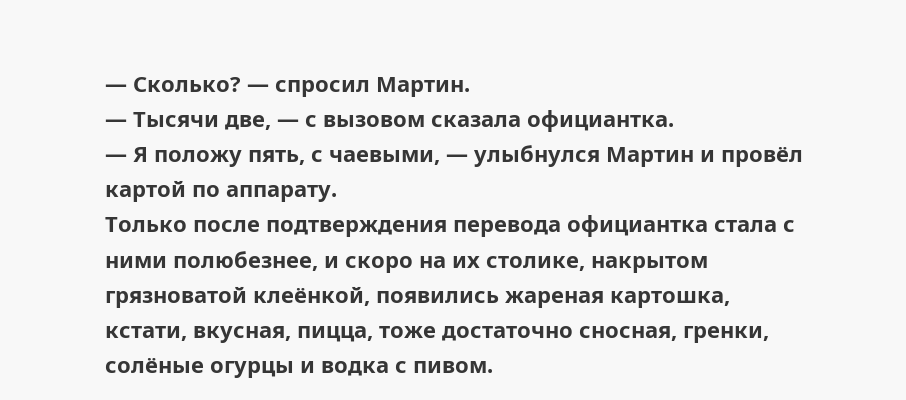— Сколько? — спросил Мартин.
— Тысячи две, — с вызовом сказала официантка.
— Я положу пять, с чаевыми, — улыбнулся Мартин и провёл картой по аппарату.
Только после подтверждения перевода официантка стала с ними полюбезнее, и скоро на их столике, накрытом грязноватой клеёнкой, появились жареная картошка, кстати, вкусная, пицца, тоже достаточно сносная, гренки, солёные огурцы и водка с пивом.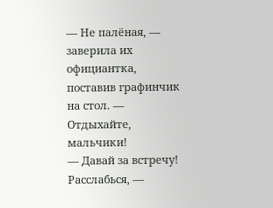— Не палёная, — заверила их официантка, поставив графинчик на стол. — Отдыхайте, мальчики!
— Давай за встречу! Расслабься, —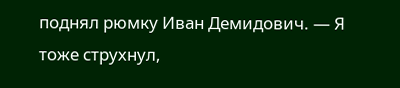поднял рюмку Иван Демидович. — Я тоже струхнул,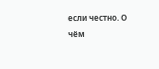если честно. О чём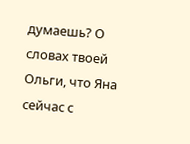думаешь? О словах твоей Ольги, что Яна сейчас с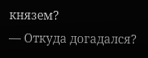князем?
— Откуда догадался?